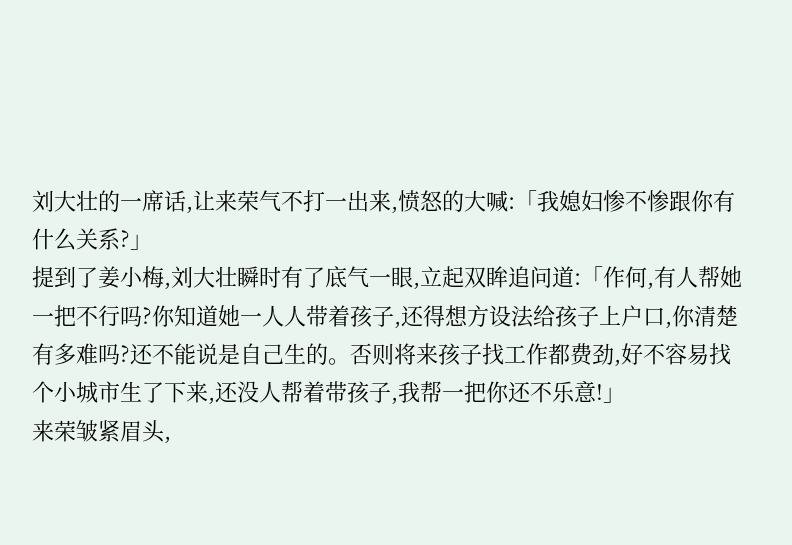刘大壮的一席话,让来荣气不打一出来,愤怒的大喊:「我媳妇惨不惨跟你有什么关系?」
提到了姜小梅,刘大壮瞬时有了底气一眼,立起双眸追问道:「作何,有人帮她一把不行吗?你知道她一人人带着孩子,还得想方设法给孩子上户口,你清楚有多难吗?还不能说是自己生的。否则将来孩子找工作都费劲,好不容易找个小城市生了下来,还没人帮着带孩子,我帮一把你还不乐意!」
来荣皱紧眉头,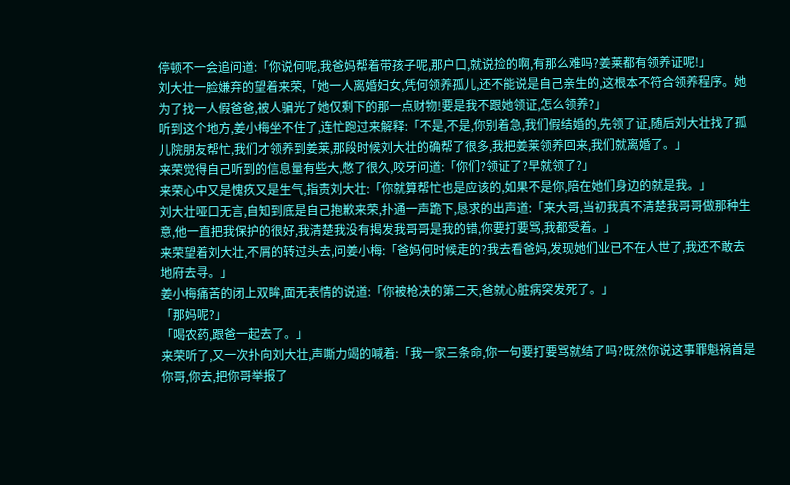停顿不一会追问道:「你说何呢,我爸妈帮着带孩子呢,那户口,就说捡的啊,有那么难吗?姜莱都有领养证呢!」
刘大壮一脸嫌弃的望着来荣,「她一人离婚妇女,凭何领养孤儿,还不能说是自己亲生的,这根本不符合领养程序。她为了找一人假爸爸,被人骗光了她仅剩下的那一点财物!要是我不跟她领证,怎么领养?」
听到这个地方,姜小梅坐不住了,连忙跑过来解释:「不是,不是,你别着急,我们假结婚的,先领了证,随后刘大壮找了孤儿院朋友帮忙,我们才领养到姜莱,那段时候刘大壮的确帮了很多,我把姜莱领养回来,我们就离婚了。」
来荣觉得自己听到的信息量有些大,憋了很久,咬牙问道:「你们?领证了?早就领了?」
来荣心中又是愧疚又是生气,指责刘大壮:「你就算帮忙也是应该的,如果不是你,陪在她们身边的就是我。」
刘大壮哑口无言,自知到底是自己抱歉来荣,扑通一声跪下,恳求的出声道:「来大哥,当初我真不清楚我哥哥做那种生意,他一直把我保护的很好,我清楚我没有揭发我哥哥是我的错,你要打要骂,我都受着。」
来荣望着刘大壮,不屑的转过头去,问姜小梅:「爸妈何时候走的?我去看爸妈,发现她们业已不在人世了,我还不敢去地府去寻。」
姜小梅痛苦的闭上双眸,面无表情的说道:「你被枪决的第二天,爸就心脏病突发死了。」
「那妈呢?」
「喝农药,跟爸一起去了。」
来荣听了,又一次扑向刘大壮,声嘶力竭的喊着:「我一家三条命,你一句要打要骂就结了吗?既然你说这事罪魁祸首是你哥,你去,把你哥举报了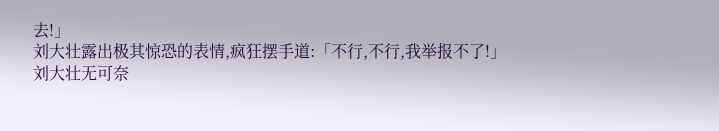去!」
刘大壮露出极其惊恐的表情,疯狂摆手道:「不行,不行,我举报不了!」
刘大壮无可奈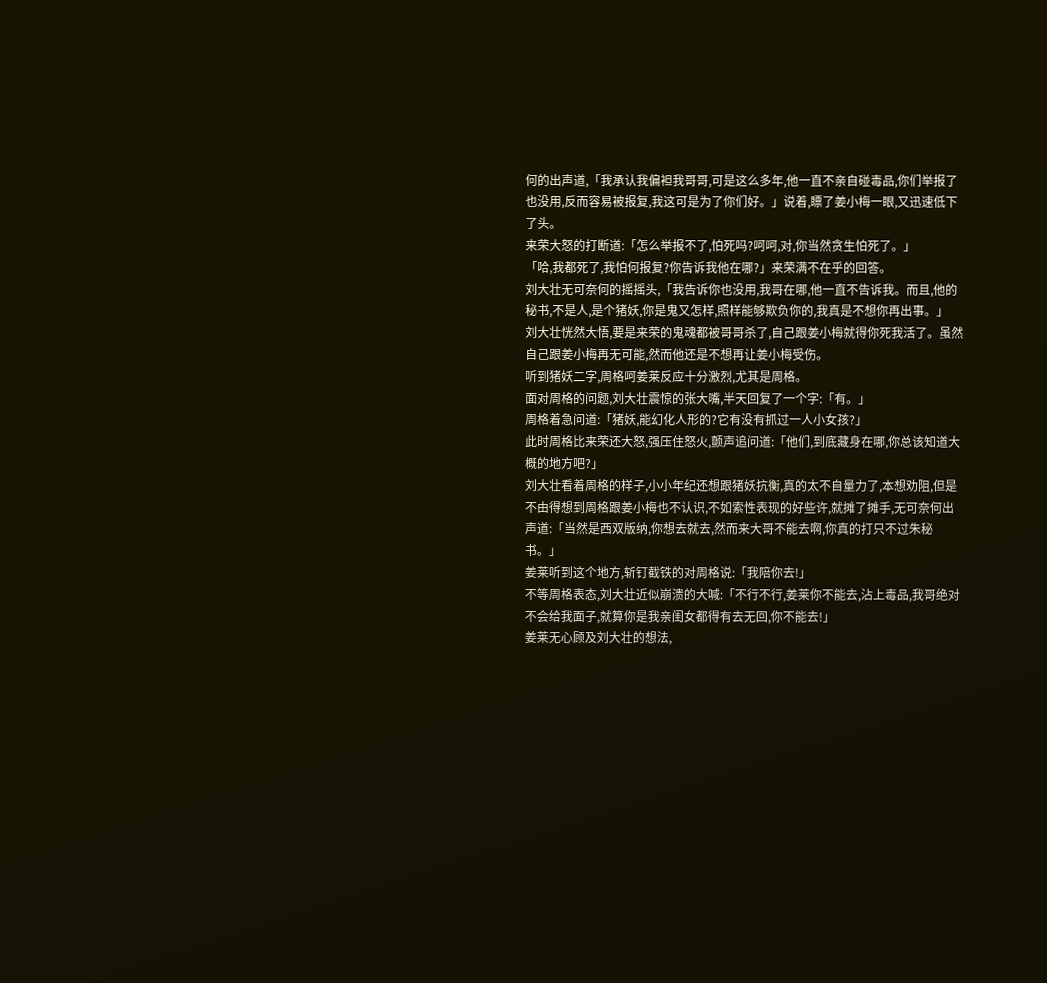何的出声道,「我承认我偏袒我哥哥,可是这么多年,他一直不亲自碰毒品,你们举报了也没用,反而容易被报复,我这可是为了你们好。」说着,瞟了姜小梅一眼,又迅速低下了头。
来荣大怒的打断道:「怎么举报不了,怕死吗?呵呵,对,你当然贪生怕死了。」
「哈,我都死了,我怕何报复?你告诉我他在哪?」来荣满不在乎的回答。
刘大壮无可奈何的摇摇头,「我告诉你也没用,我哥在哪,他一直不告诉我。而且,他的秘书,不是人,是个猪妖,你是鬼又怎样,照样能够欺负你的,我真是不想你再出事。」
刘大壮恍然大悟,要是来荣的鬼魂都被哥哥杀了,自己跟姜小梅就得你死我活了。虽然自己跟姜小梅再无可能,然而他还是不想再让姜小梅受伤。
听到猪妖二字,周格呵姜莱反应十分激烈,尤其是周格。
面对周格的问题,刘大壮震惊的张大嘴,半天回复了一个字:「有。」
周格着急问道:「猪妖,能幻化人形的?它有没有抓过一人小女孩?」
此时周格比来荣还大怒,强压住怒火,颤声追问道:「他们,到底藏身在哪,你总该知道大概的地方吧?」
刘大壮看着周格的样子,小小年纪还想跟猪妖抗衡,真的太不自量力了,本想劝阻,但是不由得想到周格跟姜小梅也不认识,不如索性表现的好些许,就摊了摊手,无可奈何出声道:「当然是西双版纳,你想去就去,然而来大哥不能去啊,你真的打只不过朱秘书。」
姜莱听到这个地方,斩钉截铁的对周格说:「我陪你去!」
不等周格表态,刘大壮近似崩溃的大喊:「不行不行,姜莱你不能去,沾上毒品,我哥绝对不会给我面子,就算你是我亲闺女都得有去无回,你不能去!」
姜莱无心顾及刘大壮的想法,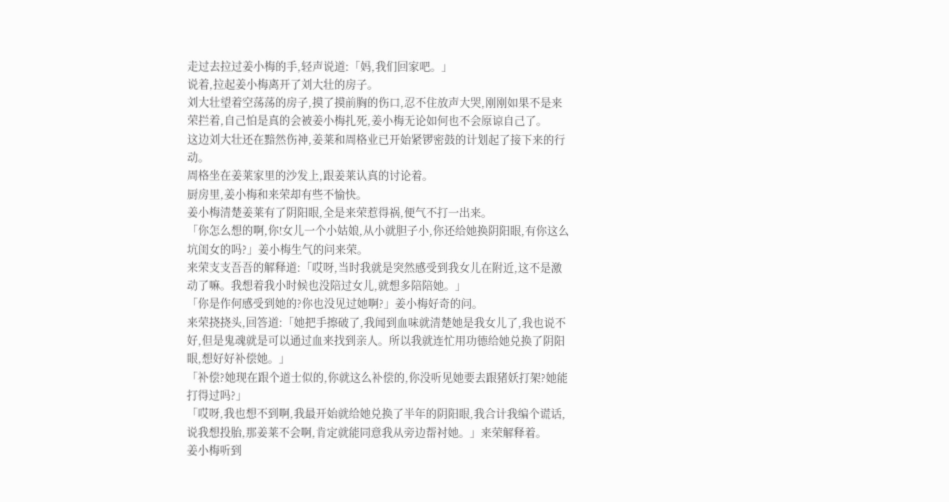走过去拉过姜小梅的手,轻声说道:「妈,我们回家吧。」
说着,拉起姜小梅离开了刘大壮的房子。
刘大壮望着空荡荡的房子,摸了摸前胸的伤口,忍不住放声大哭,刚刚如果不是来荣拦着,自己怕是真的会被姜小梅扎死,姜小梅无论如何也不会原谅自己了。
这边刘大壮还在黯然伤神,姜莱和周格业已开始紧锣密鼓的计划起了接下来的行动。
周格坐在姜莱家里的沙发上,跟姜莱认真的讨论着。
厨房里,姜小梅和来荣却有些不愉快。
姜小梅清楚姜莱有了阴阳眼,全是来荣惹得祸,便气不打一出来。
「你怎么想的啊,你!女儿一个小姑娘,从小就胆子小,你还给她换阴阳眼,有你这么坑闺女的吗?」姜小梅生气的问来荣。
来荣支支吾吾的解释道:「哎呀,当时我就是突然感受到我女儿在附近,这不是激动了嘛。我想着我小时候也没陪过女儿,就想多陪陪她。」
「你是作何感受到她的?你也没见过她啊?」姜小梅好奇的问。
来荣挠挠头,回答道:「她把手擦破了,我闻到血味就清楚她是我女儿了,我也说不好,但是鬼魂就是可以通过血来找到亲人。所以我就连忙用功德给她兑换了阴阳眼,想好好补偿她。」
「补偿?她现在跟个道士似的,你就这么补偿的,你没听见她要去跟猪妖打架?她能打得过吗?」
「哎呀,我也想不到啊,我最开始就给她兑换了半年的阴阳眼,我合计我编个谎话,说我想投胎,那姜莱不会啊,肯定就能同意我从旁边帮衬她。」来荣解释着。
姜小梅听到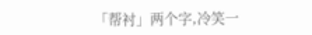「帮衬」两个字,冷笑一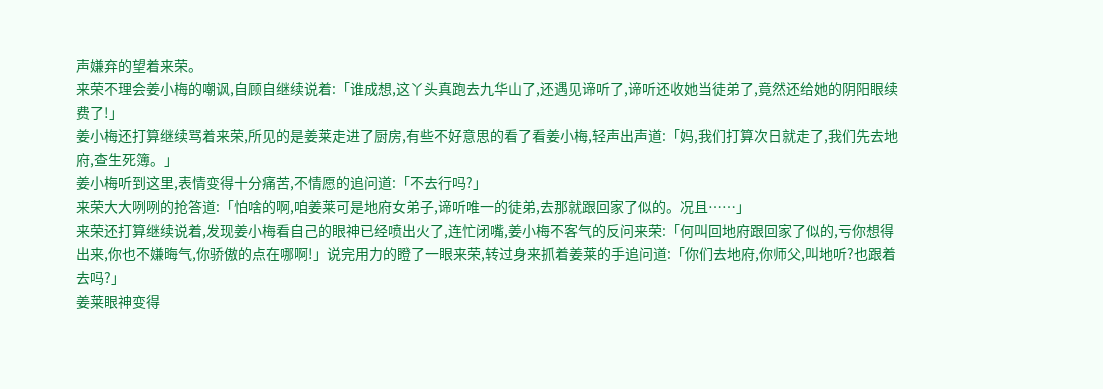声嫌弃的望着来荣。
来荣不理会姜小梅的嘲讽,自顾自继续说着:「谁成想,这丫头真跑去九华山了,还遇见谛听了,谛听还收她当徒弟了,竟然还给她的阴阳眼续费了!」
姜小梅还打算继续骂着来荣,所见的是姜莱走进了厨房,有些不好意思的看了看姜小梅,轻声出声道:「妈,我们打算次日就走了,我们先去地府,查生死簿。」
姜小梅听到这里,表情变得十分痛苦,不情愿的追问道:「不去行吗?」
来荣大大咧咧的抢答道:「怕啥的啊,咱姜莱可是地府女弟子,谛听唯一的徒弟,去那就跟回家了似的。况且……」
来荣还打算继续说着,发现姜小梅看自己的眼神已经喷出火了,连忙闭嘴,姜小梅不客气的反问来荣:「何叫回地府跟回家了似的,亏你想得出来,你也不嫌晦气,你骄傲的点在哪啊!」说完用力的瞪了一眼来荣,转过身来抓着姜莱的手追问道:「你们去地府,你师父,叫地听?也跟着去吗?」
姜莱眼神变得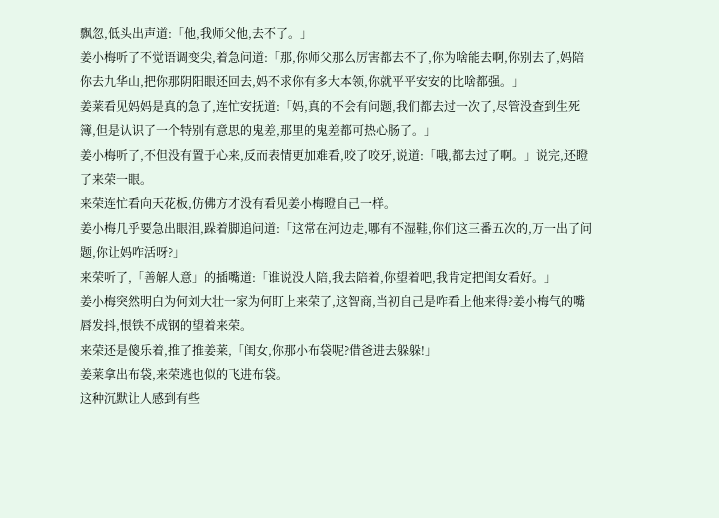飘忽,低头出声道:「他,我师父他,去不了。」
姜小梅听了不觉语调变尖,着急问道:「那,你师父那么厉害都去不了,你为啥能去啊,你别去了,妈陪你去九华山,把你那阴阳眼还回去,妈不求你有多大本领,你就平平安安的比啥都强。」
姜莱看见妈妈是真的急了,连忙安抚道:「妈,真的不会有问题,我们都去过一次了,尽管没查到生死簿,但是认识了一个特别有意思的鬼差,那里的鬼差都可热心肠了。」
姜小梅听了,不但没有置于心来,反而表情更加难看,咬了咬牙,说道:「哦,都去过了啊。」说完,还瞪了来荣一眼。
来荣连忙看向天花板,仿佛方才没有看见姜小梅瞪自己一样。
姜小梅几乎要急出眼泪,跺着脚追问道:「这常在河边走,哪有不湿鞋,你们这三番五次的,万一出了问题,你让妈咋活呀?」
来荣听了,「善解人意」的插嘴道:「谁说没人陪,我去陪着,你望着吧,我肯定把闺女看好。」
姜小梅突然明白为何刘大壮一家为何盯上来荣了,这智商,当初自己是咋看上他来得?姜小梅气的嘴唇发抖,恨铁不成钢的望着来荣。
来荣还是傻乐着,推了推姜莱,「闺女,你那小布袋呢?借爸进去躲躲!」
姜莱拿出布袋,来荣逃也似的飞进布袋。
这种沉默让人感到有些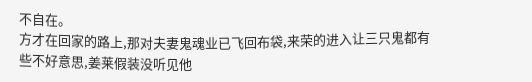不自在。
方才在回家的路上,那对夫妻鬼魂业已飞回布袋,来荣的进入让三只鬼都有些不好意思,姜莱假装没听见他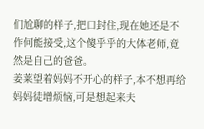们尬聊的样子,把口封住,现在她还是不作何能接受,这个傻乎乎的大体老师,竟然是自己的爸爸。
姜莱望着妈妈不开心的样子,本不想再给妈妈徒增烦恼,可是想起来夫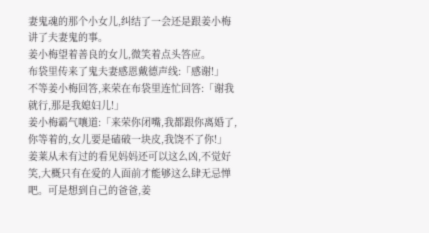妻鬼魂的那个小女儿,纠结了一会还是跟姜小梅讲了夫妻鬼的事。
姜小梅望着善良的女儿,微笑着点头答应。
布袋里传来了鬼夫妻感恩戴德声线:「感谢!」
不等姜小梅回答,来荣在布袋里连忙回答:「谢我就行,那是我媳妇儿!」
姜小梅霸气嚷道:「来荣你闭嘴,我都跟你离婚了,你等着的,女儿要是磕破一块皮,我饶不了你!」
姜莱从未有过的看见妈妈还可以这么凶,不觉好笑,大概只有在爱的人面前才能够这么肆无忌惮吧。可是想到自己的爸爸,姜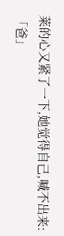莱的心又紧了一下,她觉得自己,喊不出来:「爸」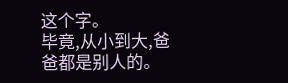这个字。
毕竟,从小到大,爸爸都是别人的。